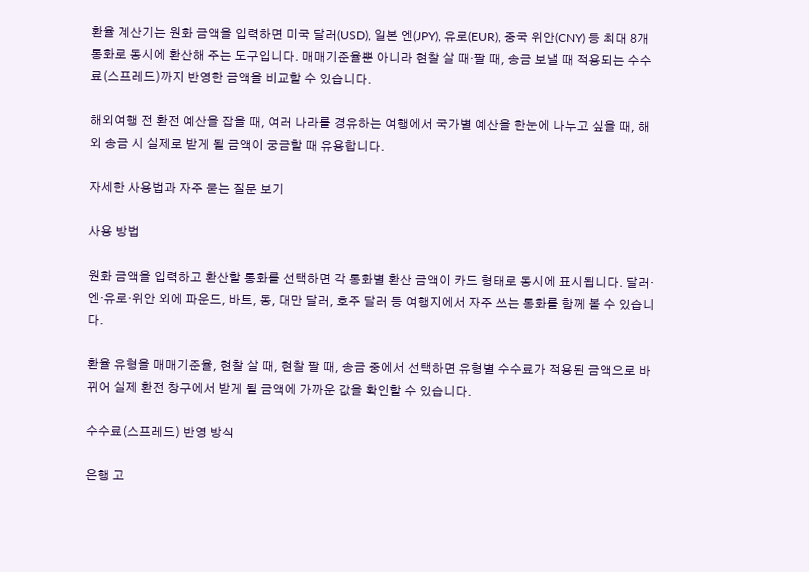환율 계산기는 원화 금액을 입력하면 미국 달러(USD), 일본 엔(JPY), 유로(EUR), 중국 위안(CNY) 등 최대 8개 통화로 동시에 환산해 주는 도구입니다. 매매기준율뿐 아니라 현찰 살 때·팔 때, 송금 보낼 때 적용되는 수수료(스프레드)까지 반영한 금액을 비교할 수 있습니다.

해외여행 전 환전 예산을 잡을 때, 여러 나라를 경유하는 여행에서 국가별 예산을 한눈에 나누고 싶을 때, 해외 송금 시 실제로 받게 될 금액이 궁금할 때 유용합니다.

자세한 사용법과 자주 묻는 질문 보기

사용 방법

원화 금액을 입력하고 환산할 통화를 선택하면 각 통화별 환산 금액이 카드 형태로 동시에 표시됩니다. 달러·엔·유로·위안 외에 파운드, 바트, 동, 대만 달러, 호주 달러 등 여행지에서 자주 쓰는 통화를 함께 볼 수 있습니다.

환율 유형을 매매기준율, 현찰 살 때, 현찰 팔 때, 송금 중에서 선택하면 유형별 수수료가 적용된 금액으로 바뀌어 실제 환전 창구에서 받게 될 금액에 가까운 값을 확인할 수 있습니다.

수수료(스프레드) 반영 방식

은행 고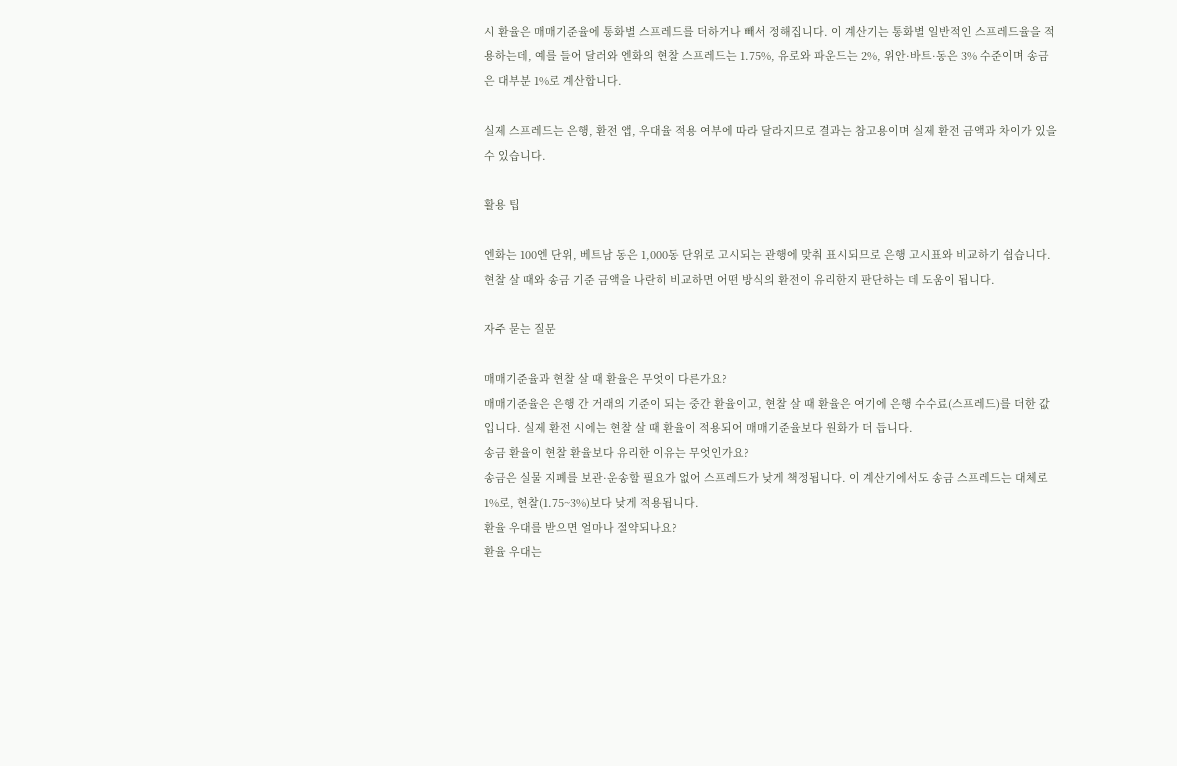시 환율은 매매기준율에 통화별 스프레드를 더하거나 빼서 정해집니다. 이 계산기는 통화별 일반적인 스프레드율을 적용하는데, 예를 들어 달러와 엔화의 현찰 스프레드는 1.75%, 유로와 파운드는 2%, 위안·바트·동은 3% 수준이며 송금은 대부분 1%로 계산합니다.

실제 스프레드는 은행, 환전 앱, 우대율 적용 여부에 따라 달라지므로 결과는 참고용이며 실제 환전 금액과 차이가 있을 수 있습니다.

활용 팁

엔화는 100엔 단위, 베트남 동은 1,000동 단위로 고시되는 관행에 맞춰 표시되므로 은행 고시표와 비교하기 쉽습니다. 현찰 살 때와 송금 기준 금액을 나란히 비교하면 어떤 방식의 환전이 유리한지 판단하는 데 도움이 됩니다.

자주 묻는 질문

매매기준율과 현찰 살 때 환율은 무엇이 다른가요?
매매기준율은 은행 간 거래의 기준이 되는 중간 환율이고, 현찰 살 때 환율은 여기에 은행 수수료(스프레드)를 더한 값입니다. 실제 환전 시에는 현찰 살 때 환율이 적용되어 매매기준율보다 원화가 더 듭니다.
송금 환율이 현찰 환율보다 유리한 이유는 무엇인가요?
송금은 실물 지폐를 보관·운송할 필요가 없어 스프레드가 낮게 책정됩니다. 이 계산기에서도 송금 스프레드는 대체로 1%로, 현찰(1.75~3%)보다 낮게 적용됩니다.
환율 우대를 받으면 얼마나 절약되나요?
환율 우대는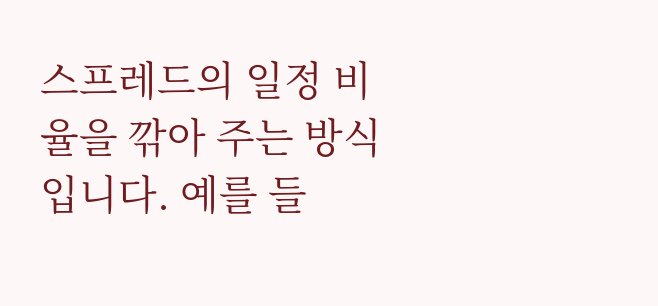스프레드의 일정 비율을 깎아 주는 방식입니다. 예를 들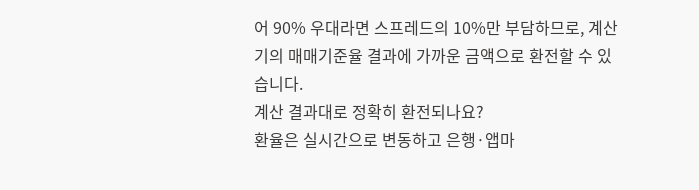어 90% 우대라면 스프레드의 10%만 부담하므로, 계산기의 매매기준율 결과에 가까운 금액으로 환전할 수 있습니다.
계산 결과대로 정확히 환전되나요?
환율은 실시간으로 변동하고 은행·앱마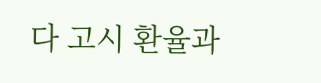다 고시 환율과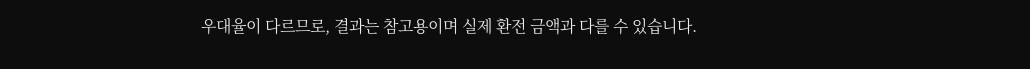우대율이 다르므로, 결과는 참고용이며 실제 환전 금액과 다를 수 있습니다.